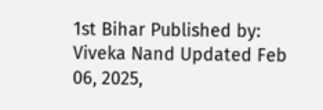1st Bihar Published by: Viveka Nand Updated Feb 06, 2025,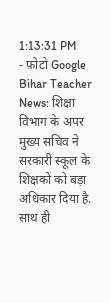1:13:31 PM
- फ़ोटो Google
Bihar Teacher News: शिक्षा विभाग के अपर मुख्य सचिव ने सरकारी स्कूल के शिक्षकों को बड़ा अधिकार दिया है. साथ ही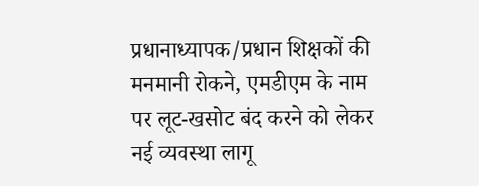प्रधानाध्यापक/प्रधान शिक्षकों की मनमानी रोकने, एमडीएम के नाम पर लूट-खसोट बंद करने को लेकर नई व्यवस्था लागू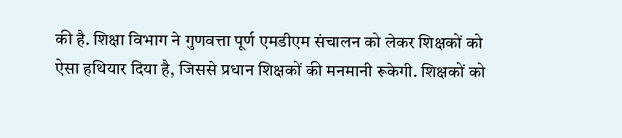की है. शिक्षा विभाग ने गुणवत्ता पूर्ण एमडीएम संचालन को लेकर शिक्षकों को ऐसा हथियार दिया है, जिससे प्रधान शिक्षकों की मनमानी रूकेगी. शिक्षकों को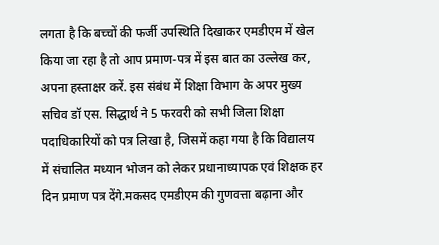लगता है कि बच्चों की फर्जी उपस्थिति दिखाकर एमडीएम में खेल किया जा रहा है तो आप प्रमाण-पत्र में इस बात का उल्लेख कर, अपना हस्ताक्षर करें. इस संबंध में शिक्षा विभाग के अपर मुख्य सचिव डॉ एस. सिद्धार्थ ने 5 फरवरी को सभी जिला शिक्षा पदाधिकारियों को पत्र लिखा है, जिसमें कहा गया है कि विद्यालय में संचालित मध्यान भोजन को लेकर प्रधानाध्यापक एवं शिक्षक हर दिन प्रमाण पत्र देंगे.मकसद एमडीएम की गुणवत्ता बढ़ाना और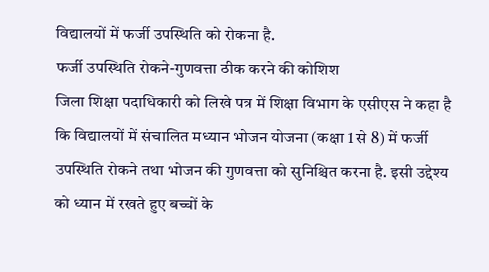विद्यालयों में फर्जी उपस्थिति को रोकना है.
फर्जी उपस्थिति रोकने-गुणवत्ता ठीक करने की कोशिश
जिला शिक्षा पदाधिकारी को लिखे पत्र में शिक्षा विभाग के एसीएस ने कहा है कि विद्यालयों में संचालित मध्यान भोजन योजना (कक्षा 1 से 8) में फर्जी उपस्थिति रोकने तथा भोजन की गुणवत्ता को सुनिश्चित करना है. इसी उद्देश्य को ध्यान में रखते हुए बच्चों के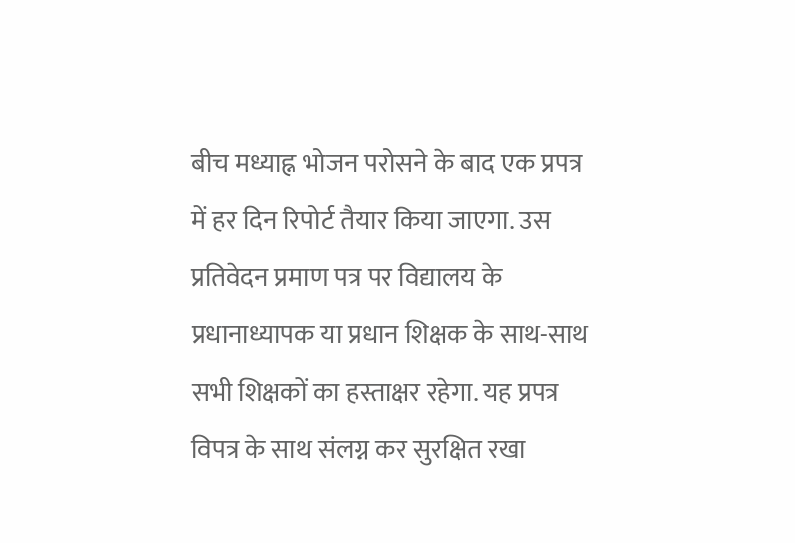बीच मध्याह्न भोजन परोसने के बाद एक प्रपत्र में हर दिन रिपोर्ट तैयार किया जाएगा. उस प्रतिवेदन प्रमाण पत्र पर विद्यालय के प्रधानाध्यापक या प्रधान शिक्षक के साथ-साथ सभी शिक्षकों का हस्ताक्षर रहेगा. यह प्रपत्र विपत्र के साथ संलग्न कर सुरक्षित रखा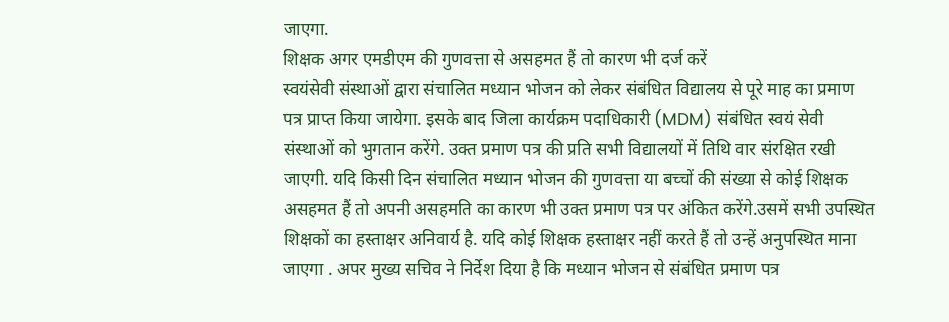जाएगा.
शिक्षक अगर एमडीएम की गुणवत्ता से असहमत हैं तो कारण भी दर्ज करें
स्वयंसेवी संस्थाओं द्वारा संचालित मध्यान भोजन को लेकर संबंधित विद्यालय से पूरे माह का प्रमाण पत्र प्राप्त किया जायेगा. इसके बाद जिला कार्यक्रम पदाधिकारी (MDM) संबंधित स्वयं सेवी संस्थाओं को भुगतान करेंगे. उक्त प्रमाण पत्र की प्रति सभी विद्यालयों में तिथि वार संरक्षित रखी जाएगी. यदि किसी दिन संचालित मध्यान भोजन की गुणवत्ता या बच्चों की संख्या से कोई शिक्षक असहमत हैं तो अपनी असहमति का कारण भी उक्त प्रमाण पत्र पर अंकित करेंगे.उसमें सभी उपस्थित शिक्षकों का हस्ताक्षर अनिवार्य है. यदि कोई शिक्षक हस्ताक्षर नहीं करते हैं तो उन्हें अनुपस्थित माना जाएगा . अपर मुख्य सचिव ने निर्देश दिया है कि मध्यान भोजन से संबंधित प्रमाण पत्र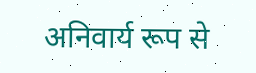अनिवार्य रूप से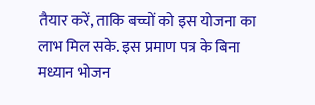तैयार करें, ताकि बच्चों को इस योजना का लाभ मिल सके. इस प्रमाण पत्र के बिना मध्यान भोजन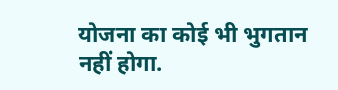योजना का कोई भी भुगतान नहीं होगा.